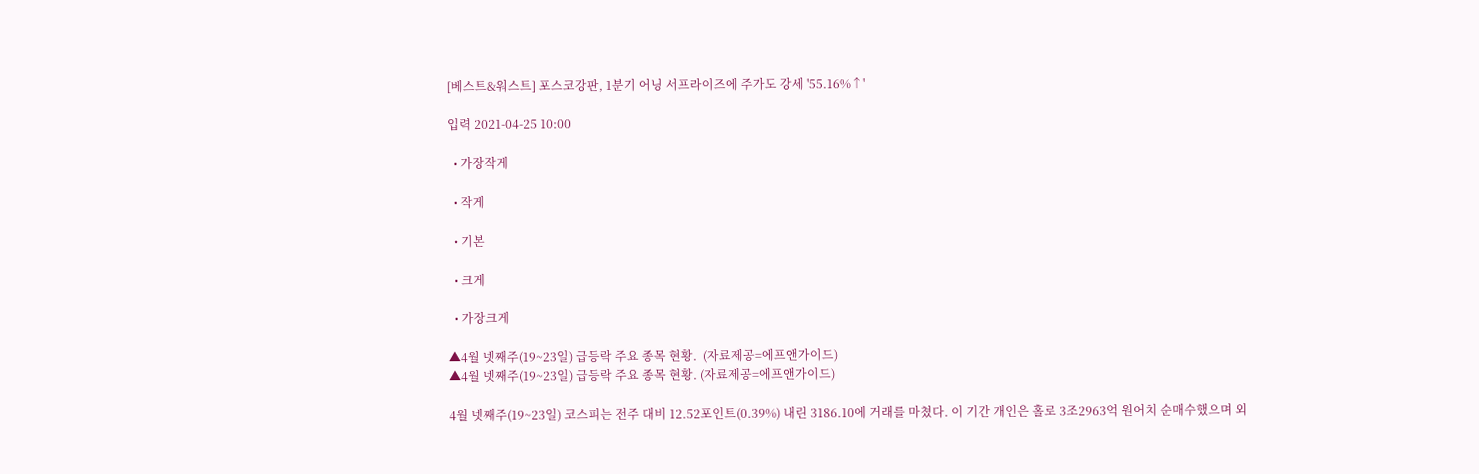[베스트&워스트] 포스코강판, 1분기 어닝 서프라이즈에 주가도 강세 '55.16%↑'

입력 2021-04-25 10:00

  • 가장작게

  • 작게

  • 기본

  • 크게

  • 가장크게

▲4월 넷째주(19~23일) 급등락 주요 종목 현황.  (자료제공=에프앤가이드)
▲4월 넷째주(19~23일) 급등락 주요 종목 현황. (자료제공=에프앤가이드)

4월 넷째주(19~23일) 코스피는 전주 대비 12.52포인트(0.39%) 내린 3186.10에 거래를 마쳤다. 이 기간 개인은 홀로 3조2963억 원어치 순매수했으며 외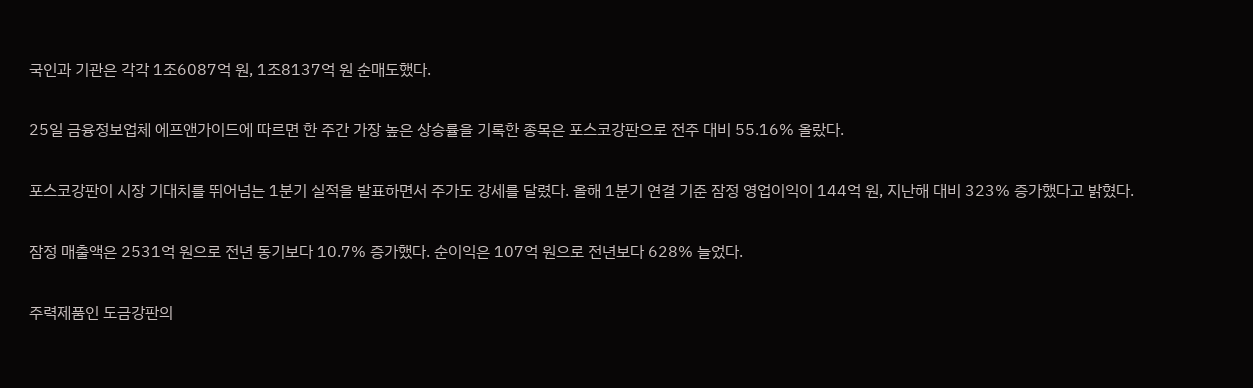국인과 기관은 각각 1조6087억 원, 1조8137억 원 순매도했다.

25일 금융정보업체 에프앤가이드에 따르면 한 주간 가장 높은 상승률을 기록한 종목은 포스코강판으로 전주 대비 55.16% 올랐다.

포스코강판이 시장 기대치를 뛰어넘는 1분기 실적을 발표하면서 주가도 강세를 달렸다. 올해 1분기 연결 기준 잠정 영업이익이 144억 원, 지난해 대비 323% 증가했다고 밝혔다.

잠정 매출액은 2531억 원으로 전년 동기보다 10.7% 증가했다. 순이익은 107억 원으로 전년보다 628% 늘었다.

주력제품인 도금강판의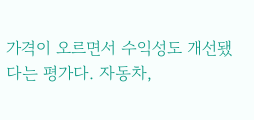가격이 오르면서 수익성도 개선됐다는 평가다. 자동차,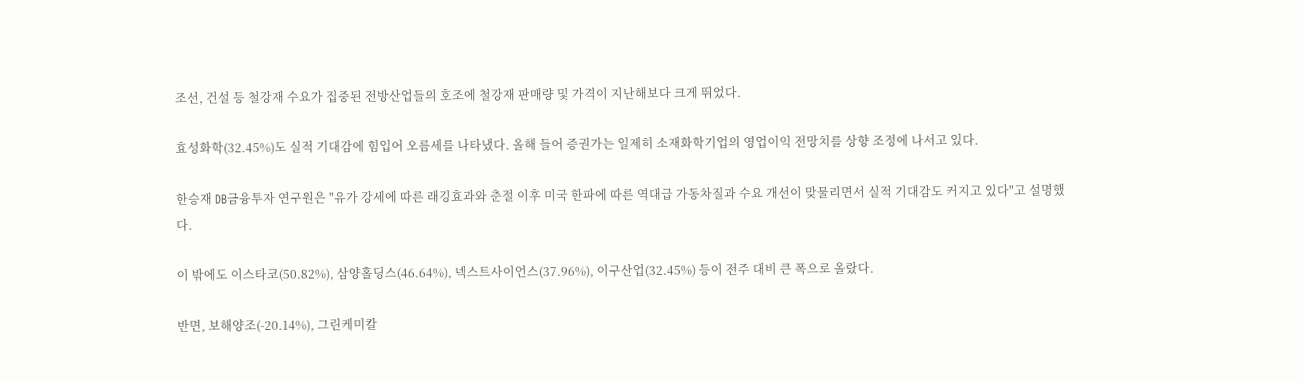조선, 건설 등 철강재 수요가 집중된 전방산업들의 호조에 철강재 판매량 및 가격이 지난해보다 크게 뛰었다.

효성화학(32.45%)도 실적 기대감에 힘입어 오름세를 나타냈다. 올해 들어 증권가는 일제히 소재화학기업의 영업이익 전망치를 상향 조정에 나서고 있다.

한승재 DB금융투자 연구원은 "유가 강세에 따른 래깅효과와 춘절 이후 미국 한파에 따른 역대급 가동차질과 수요 개선이 맞물리면서 실적 기대감도 커지고 있다"고 설명했다.

이 밖에도 이스타코(50.82%), 삼양홀딩스(46.64%), 넥스트사이언스(37.96%), 이구산업(32.45%) 등이 전주 대비 큰 폭으로 올랐다.

반면, 보해양조(-20.14%), 그린케미칼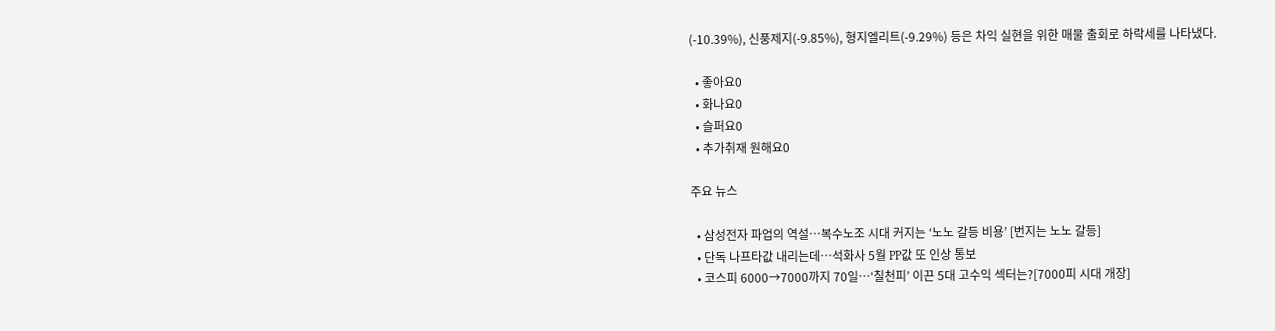(-10.39%), 신풍제지(-9.85%), 형지엘리트(-9.29%) 등은 차익 실현을 위한 매물 출회로 하락세를 나타냈다.

  • 좋아요0
  • 화나요0
  • 슬퍼요0
  • 추가취재 원해요0

주요 뉴스

  • 삼성전자 파업의 역설…복수노조 시대 커지는 ‘노노 갈등 비용’ [번지는 노노 갈등]
  • 단독 나프타값 내리는데…석화사 5월 PP값 또 인상 통보
  • 코스피 6000→7000까지 70일⋯‘칠천피’ 이끈 5대 고수익 섹터는?[7000피 시대 개장]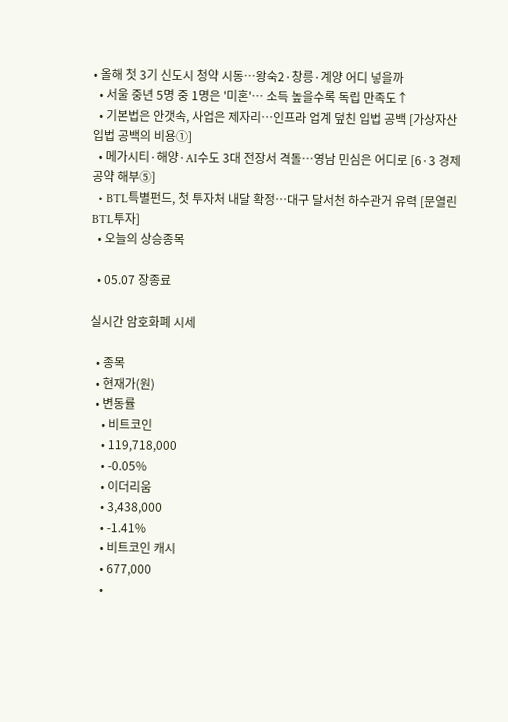• 올해 첫 3기 신도시 청약 시동…왕숙2·창릉·계양 어디 넣을까
  • 서울 중년 5명 중 1명은 '미혼'… 소득 높을수록 독립 만족도↑
  • 기본법은 안갯속, 사업은 제자리…인프라 업계 덮친 입법 공백 [가상자산 입법 공백의 비용①]
  • 메가시티·해양·AI수도 3대 전장서 격돌…영남 민심은 어디로 [6·3 경제 공약 해부⑤]
  • BTL특별펀드, 첫 투자처 내달 확정…대구 달서천 하수관거 유력 [문열린 BTL투자]
  • 오늘의 상승종목

  • 05.07 장종료

실시간 암호화폐 시세

  • 종목
  • 현재가(원)
  • 변동률
    • 비트코인
    • 119,718,000
    • -0.05%
    • 이더리움
    • 3,438,000
    • -1.41%
    • 비트코인 캐시
    • 677,000
    •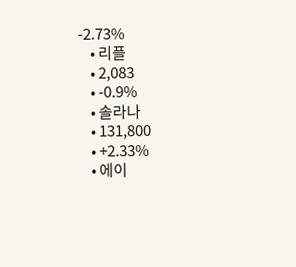-2.73%
    • 리플
    • 2,083
    • -0.9%
    • 솔라나
    • 131,800
    • +2.33%
    • 에이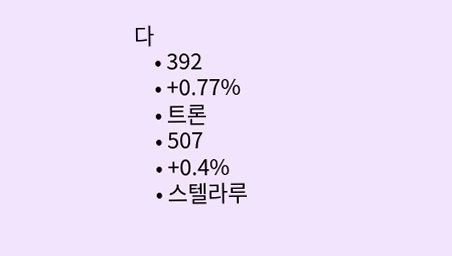다
    • 392
    • +0.77%
    • 트론
    • 507
    • +0.4%
    • 스텔라루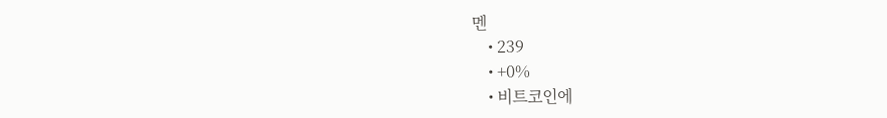멘
    • 239
    • +0%
    • 비트코인에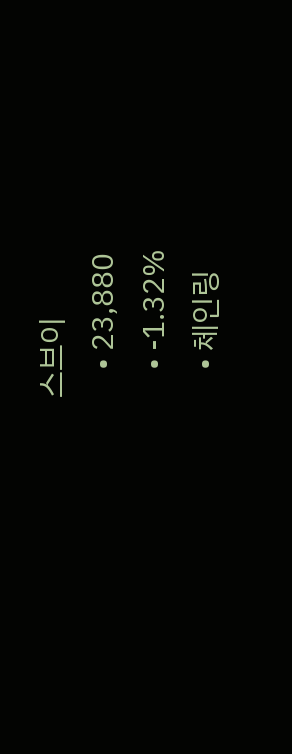스브이
    • 23,880
    • -1.32%
    • 체인링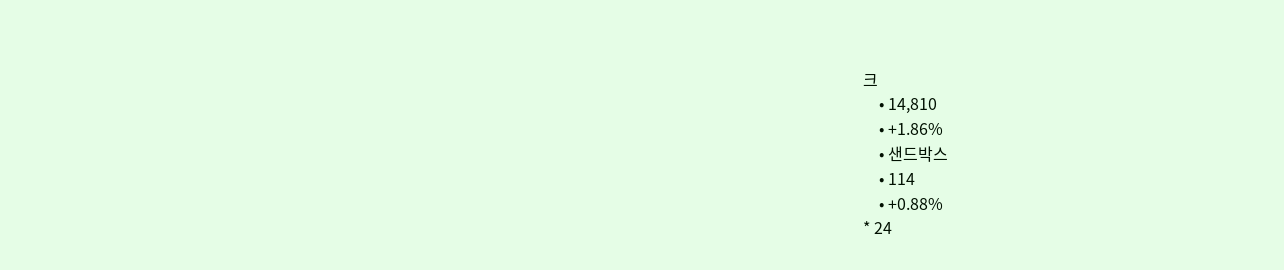크
    • 14,810
    • +1.86%
    • 샌드박스
    • 114
    • +0.88%
* 24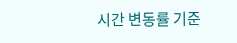시간 변동률 기준